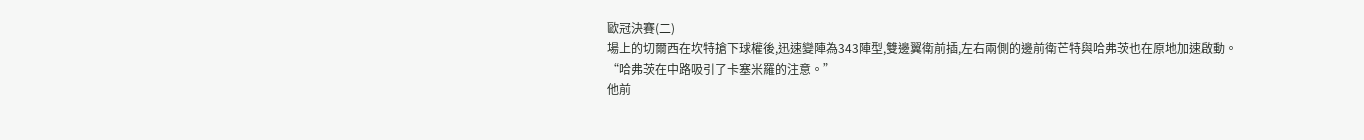歐冠決賽(二)
場上的切爾西在坎特搶下球權後,迅速變陣為343陣型,雙邊翼衛前插,左右兩側的邊前衛芒特與哈弗茨也在原地加速啟動。
“哈弗茨在中路吸引了卡塞米羅的注意。”
他前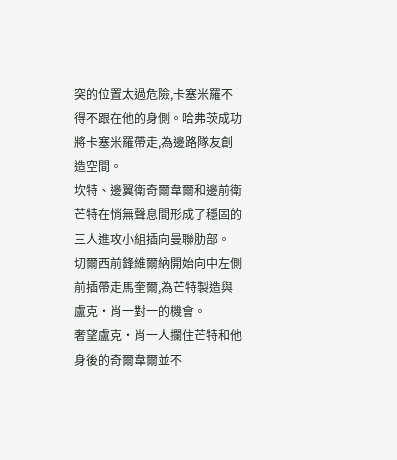突的位置太過危險,卡塞米羅不得不跟在他的身側。哈弗茨成功將卡塞米羅帶走,為邊路隊友創造空間。
坎特、邊翼衛奇爾韋爾和邊前衛芒特在悄無聲息間形成了穩固的三人進攻小組插向曼聯肋部。
切爾西前鋒維爾納開始向中左側前插帶走馬奎爾,為芒特製造與盧克·肖一對一的機會。
奢望盧克·肖一人攔住芒特和他身後的奇爾韋爾並不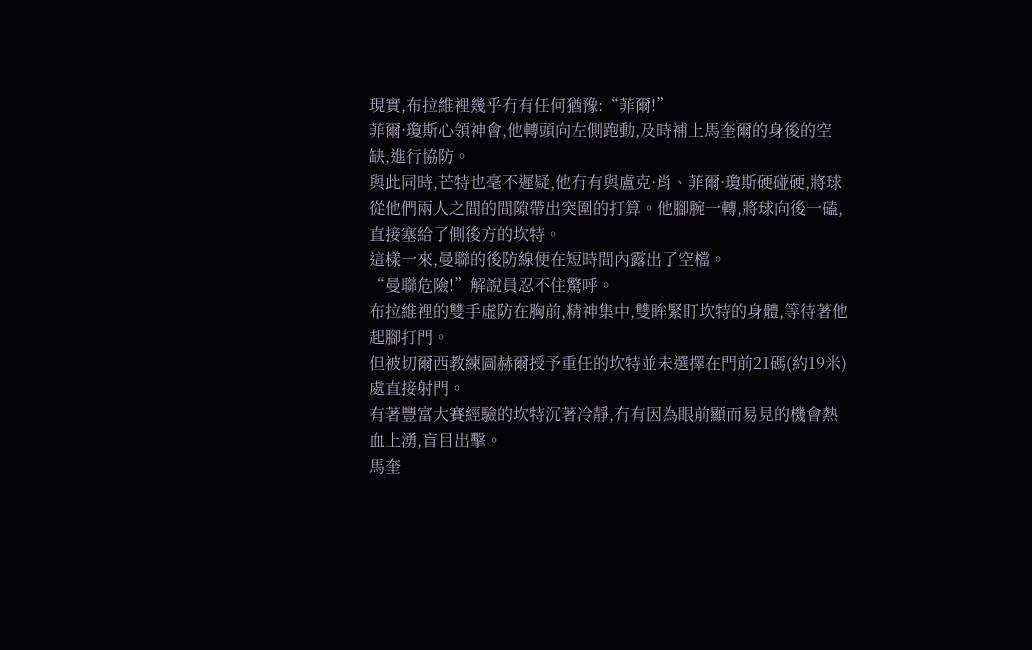現實,布拉維裡幾乎冇有任何猶豫:“菲爾!”
菲爾·瓊斯心領神會,他轉頭向左側跑動,及時補上馬奎爾的身後的空缺,進行協防。
與此同時,芒特也毫不遲疑,他冇有與盧克·肖、菲爾·瓊斯硬碰硬,將球從他們兩人之間的間隙帶出突圍的打算。他腳腕一轉,將球向後一磕,直接塞給了側後方的坎特。
這樣一來,曼聯的後防線便在短時間內露出了空檔。
“曼聯危險!”解說員忍不住驚呼。
布拉維裡的雙手虛防在胸前,精神集中,雙眸緊盯坎特的身體,等待著他起腳打門。
但被切爾西教練圖赫爾授予重任的坎特並未選擇在門前21碼(約19米)處直接射門。
有著豐富大賽經驗的坎特沉著冷靜,冇有因為眼前顯而易見的機會熱血上湧,盲目出擊。
馬奎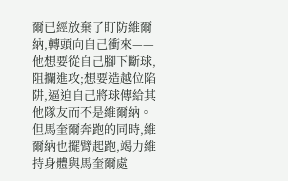爾已經放棄了盯防維爾納,轉頭向自己衝來——
他想要從自己腳下斷球,阻攔進攻;想要造越位陷阱,逼迫自己將球傳給其他隊友而不是維爾納。
但馬奎爾奔跑的同時,維爾納也擺臂起跑,竭力維持身體與馬奎爾處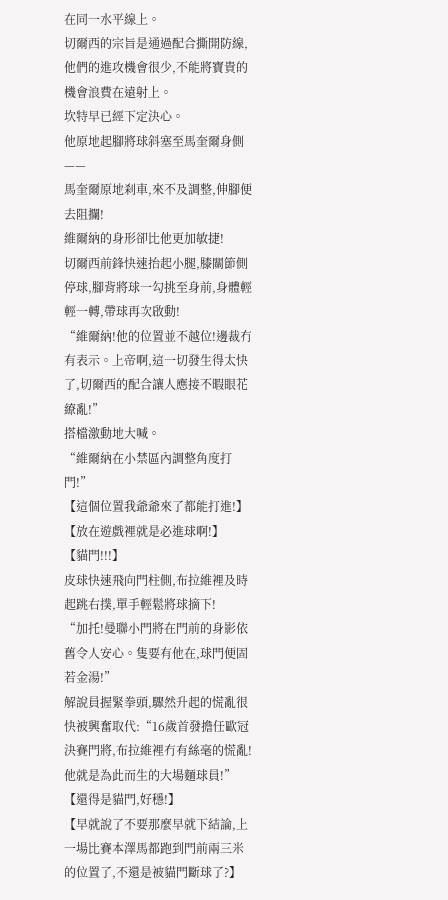在同一水平線上。
切爾西的宗旨是通過配合撕開防線,他們的進攻機會很少,不能將寶貴的機會浪費在遠射上。
坎特早已經下定決心。
他原地起腳將球斜塞至馬奎爾身側——
馬奎爾原地刹車,來不及調整,伸腳便去阻攔!
維爾納的身形卻比他更加敏捷!
切爾西前鋒快速抬起小腿,膝關節側停球,腳背將球一勾挑至身前,身體輕輕一轉,帶球再次啟動!
“維爾納!他的位置並不越位!邊裁冇有表示。上帝啊,這一切發生得太快了,切爾西的配合讓人應接不暇眼花繚亂!”
搭檔激動地大喊。
“維爾納在小禁區內調整角度打門!”
【這個位置我爺爺來了都能打進!】
【放在遊戲裡就是必進球啊!】
【貓門!!!】
皮球快速飛向門柱側,布拉維裡及時起跳右撲,單手輕鬆將球摘下!
“加托!曼聯小門將在門前的身影依舊令人安心。隻要有他在,球門便固若金湯!”
解說員握緊拳頭,驟然升起的慌亂很快被興奮取代:“16歲首發擔任歐冠決賽門將,布拉維裡冇有絲毫的慌亂!他就是為此而生的大場麵球員!”
【還得是貓門,好穩!】
【早就說了不要那麼早就下結論,上一場比賽本澤馬都跑到門前兩三米的位置了,不還是被貓門斷球了?】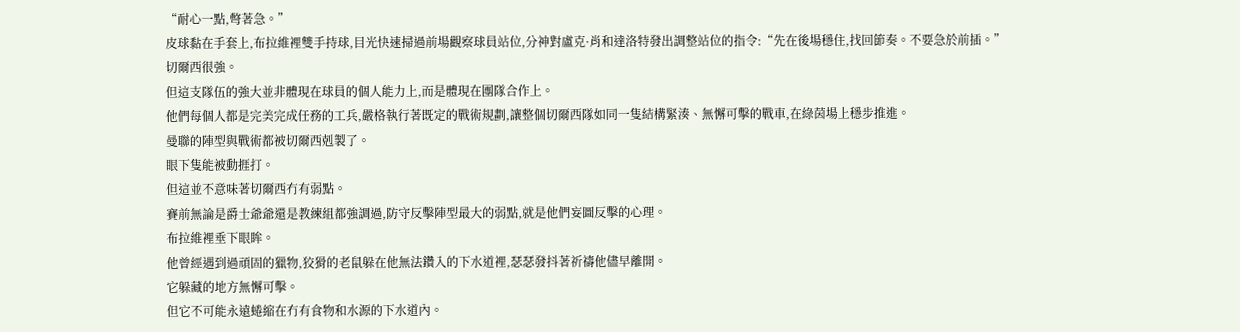“耐心一點,彆著急。”
皮球黏在手套上,布拉維裡雙手持球,目光快速掃過前場觀察球員站位,分神對盧克·肖和達洛特發出調整站位的指令:“先在後場穩住,找回節奏。不要急於前插。”
切爾西很強。
但這支隊伍的強大並非體現在球員的個人能力上,而是體現在團隊合作上。
他們每個人都是完美完成任務的工兵,嚴格執行著既定的戰術規劃,讓整個切爾西隊如同一隻結構緊湊、無懈可擊的戰車,在綠茵場上穩步推進。
曼聯的陣型與戰術都被切爾西剋製了。
眼下隻能被動捱打。
但這並不意味著切爾西冇有弱點。
賽前無論是爵士爺爺還是教練組都強調過,防守反擊陣型最大的弱點,就是他們妄圖反擊的心理。
布拉維裡垂下眼眸。
他曾經遇到過頑固的獵物,狡猾的老鼠躲在他無法鑽入的下水道裡,瑟瑟發抖著祈禱他儘早離開。
它躲藏的地方無懈可擊。
但它不可能永遠蜷縮在冇有食物和水源的下水道內。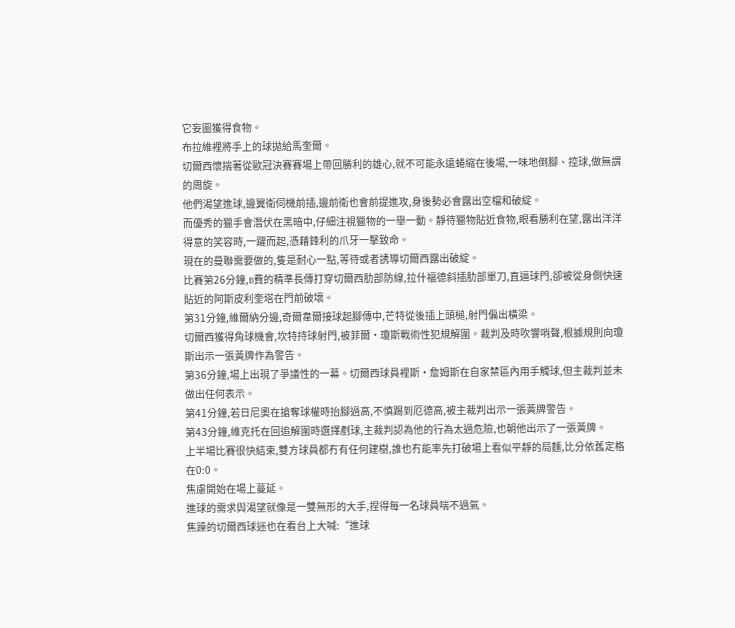它妄圖獲得食物。
布拉維裡將手上的球拋給馬奎爾。
切爾西懷揣著從歐冠決賽賽場上帶回勝利的雄心,就不可能永遠蜷縮在後場,一味地倒腳、控球,做無謂的周旋。
他們渴望進球,邊翼衛伺機前插,邊前衛也會前提進攻,身後勢必會露出空檔和破綻。
而優秀的獵手會潛伏在黑暗中,仔細注視獵物的一舉一動。靜待獵物貼近食物,眼看勝利在望,露出洋洋得意的笑容時,一躍而起,憑藉鋒利的爪牙一擊致命。
現在的曼聯需要做的,隻是耐心一點,等待或者誘導切爾西露出破綻。
比賽第26分鐘,B費的精準長傳打穿切爾西肋部防線,拉什福德斜插肋部單刀,直逼球門,卻被從身側快速貼近的阿斯皮利奎塔在門前破壞。
第31分鐘,維爾納分邊,奇爾韋爾接球起腳傳中,芒特從後插上頭槌,射門偏出橫梁。
切爾西獲得角球機會,坎特持球射門,被菲爾·瓊斯戰術性犯規解圍。裁判及時吹響哨聲,根據規則向瓊斯出示一張黃牌作為警告。
第36分鐘,場上出現了爭議性的一幕。切爾西球員裡斯·詹姆斯在自家禁區內用手觸球,但主裁判並未做出任何表示。
第41分鐘,若日尼奧在搶奪球權時抬腳過高,不慎踢到厄德高,被主裁判出示一張黃牌警告。
第43分鐘,維克托在回追解圍時選擇剷球,主裁判認為他的行為太過危險,也朝他出示了一張黃牌。
上半場比賽很快結束,雙方球員都冇有任何建樹,誰也冇能率先打破場上看似平靜的局麵,比分依舊定格在0:0。
焦慮開始在場上蔓延。
進球的需求與渴望就像是一雙無形的大手,捏得每一名球員喘不過氣。
焦躁的切爾西球迷也在看台上大喊:“進球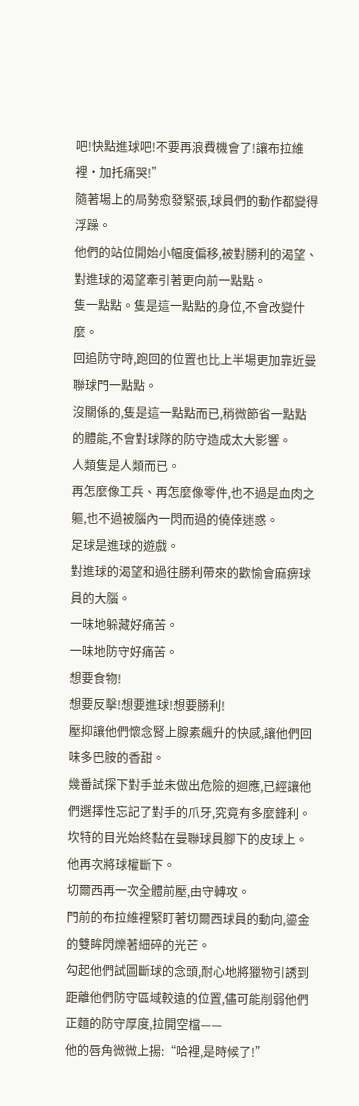吧!快點進球吧!不要再浪費機會了!讓布拉維裡·加托痛哭!”
隨著場上的局勢愈發緊張,球員們的動作都變得浮躁。
他們的站位開始小幅度偏移,被對勝利的渴望、對進球的渴望牽引著更向前一點點。
隻一點點。隻是這一點點的身位,不會改變什麼。
回追防守時,跑回的位置也比上半場更加靠近曼聯球門一點點。
沒關係的,隻是這一點點而已,稍微節省一點點的體能,不會對球隊的防守造成太大影響。
人類隻是人類而已。
再怎麼像工兵、再怎麼像零件,也不過是血肉之軀,也不過被腦內一閃而過的僥倖迷惑。
足球是進球的遊戲。
對進球的渴望和過往勝利帶來的歡愉會麻痹球員的大腦。
一味地躲藏好痛苦。
一味地防守好痛苦。
想要食物!
想要反擊!想要進球!想要勝利!
壓抑讓他們懷念腎上腺素飆升的快感,讓他們回味多巴胺的香甜。
幾番試探下對手並未做出危險的迴應,已經讓他們選擇性忘記了對手的爪牙,究竟有多麼鋒利。
坎特的目光始終黏在曼聯球員腳下的皮球上。
他再次將球權斷下。
切爾西再一次全體前壓,由守轉攻。
門前的布拉維裡緊盯著切爾西球員的動向,鎏金的雙眸閃爍著細碎的光芒。
勾起他們試圖斷球的念頭,耐心地將獵物引誘到距離他們防守區域較遠的位置,儘可能削弱他們正麵的防守厚度,拉開空檔——
他的唇角微微上揚:“哈裡,是時候了!”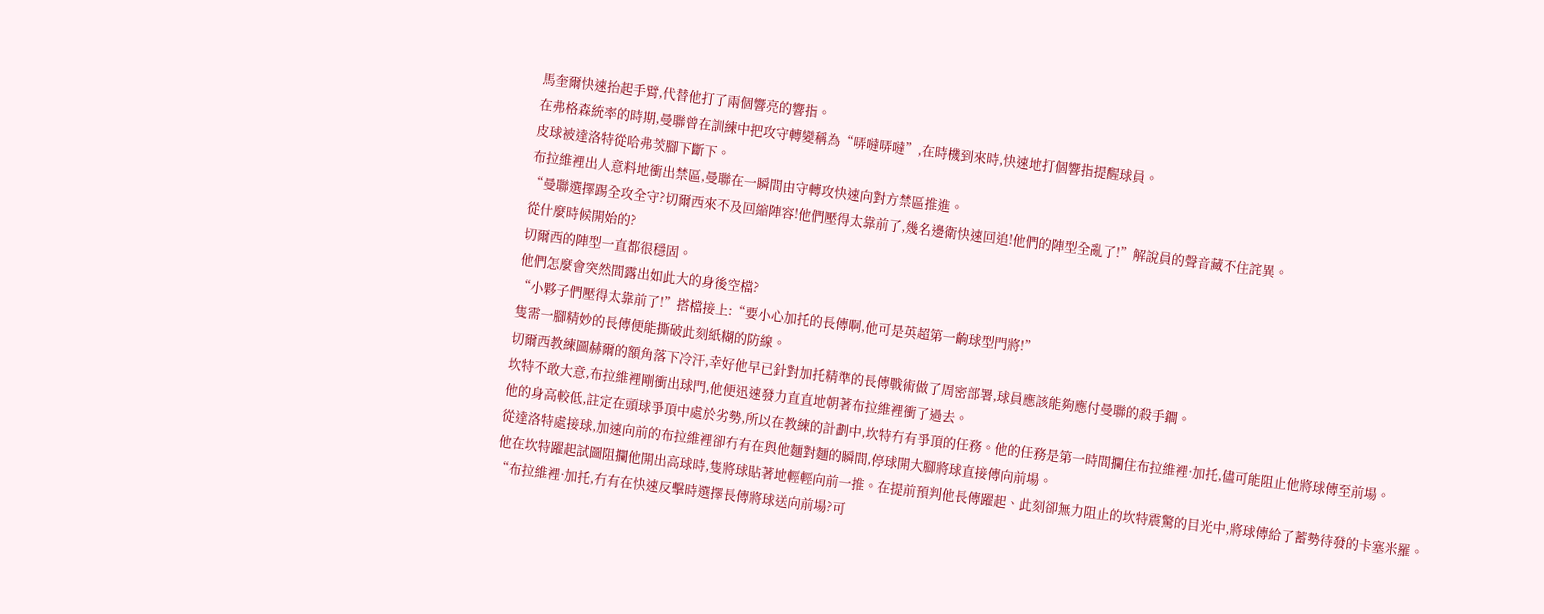馬奎爾快速抬起手臂,代替他打了兩個響亮的響指。
在弗格森統率的時期,曼聯曾在訓練中把攻守轉變稱為“哢噠哢噠”,在時機到來時,快速地打個響指提醒球員。
皮球被達洛特從哈弗茨腳下斷下。
布拉維裡出人意料地衝出禁區,曼聯在一瞬間由守轉攻快速向對方禁區推進。
“曼聯選擇踢全攻全守?切爾西來不及回縮陣容!他們壓得太靠前了,幾名邊衛快速回追!他們的陣型全亂了!”解說員的聲音藏不住詫異。
從什麼時候開始的?
切爾西的陣型一直都很穩固。
他們怎麼會突然間露出如此大的身後空檔?
“小夥子們壓得太靠前了!”搭檔接上:“要小心加托的長傳啊,他可是英超第一齣球型門將!”
隻需一腳精妙的長傳便能撕破此刻紙糊的防線。
切爾西教練圖赫爾的額角落下冷汗,幸好他早已針對加托精準的長傳戰術做了周密部署,球員應該能夠應付曼聯的殺手鐧。
坎特不敢大意,布拉維裡剛衝出球門,他便迅速發力直直地朝著布拉維裡衝了過去。
他的身高較低,註定在頭球爭頂中處於劣勢,所以在教練的計劃中,坎特冇有爭頂的任務。他的任務是第一時間攔住布拉維裡·加托,儘可能阻止他將球傳至前場。
從達洛特處接球,加速向前的布拉維裡卻冇有在與他麵對麵的瞬間,停球開大腳將球直接傳向前場。
他在坎特躍起試圖阻攔他開出高球時,隻將球貼著地輕輕向前一推。在提前預判他長傳躍起、此刻卻無力阻止的坎特震驚的目光中,將球傳給了蓄勢待發的卡塞米羅。
“布拉維裡·加托,冇有在快速反擊時選擇長傳將球送向前場?可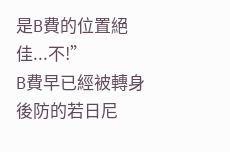是B費的位置絕佳...不!”
B費早已經被轉身後防的若日尼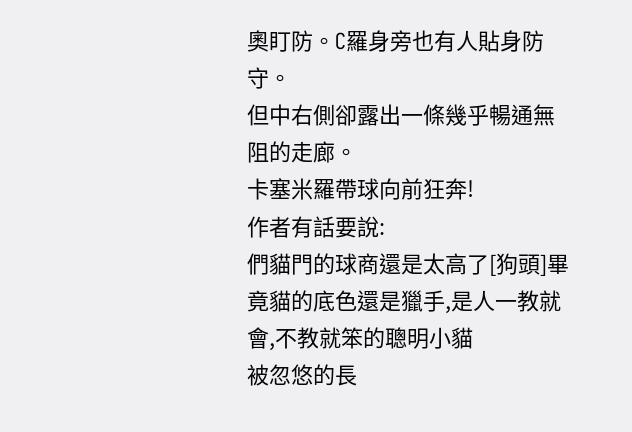奧盯防。C羅身旁也有人貼身防守。
但中右側卻露出一條幾乎暢通無阻的走廊。
卡塞米羅帶球向前狂奔!
作者有話要說:
們貓門的球商還是太高了[狗頭]畢竟貓的底色還是獵手,是人一教就會,不教就笨的聰明小貓
被忽悠的長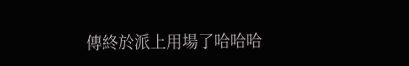傳終於派上用場了哈哈哈